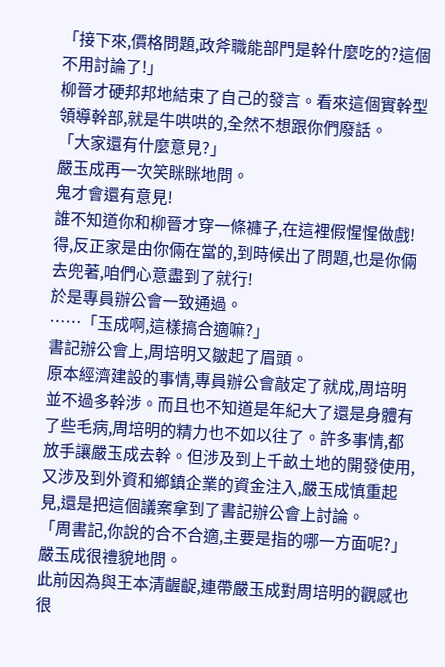「接下來,價格問題,政斧職能部門是幹什麼吃的?這個不用討論了!」
柳晉才硬邦邦地結束了自己的發言。看來這個實幹型領導幹部,就是牛哄哄的,全然不想跟你們廢話。
「大家還有什麼意見?」
嚴玉成再一次笑眯眯地問。
鬼才會還有意見!
誰不知道你和柳晉才穿一條褲子,在這裡假惺惺做戲!
得,反正家是由你倆在當的,到時候出了問題,也是你倆去兜著,咱們心意盡到了就行!
於是專員辦公會一致通過。
……「玉成啊,這樣搞合適嘛?」
書記辦公會上,周培明又皺起了眉頭。
原本經濟建設的事情,專員辦公會敲定了就成,周培明並不過多幹涉。而且也不知道是年紀大了還是身體有了些毛病,周培明的精力也不如以往了。許多事情,都放手讓嚴玉成去幹。但涉及到上千畝土地的開發使用,又涉及到外資和鄉鎮企業的資金注入,嚴玉成慎重起見,還是把這個議案拿到了書記辦公會上討論。
「周書記,你說的合不合適,主要是指的哪一方面呢?」
嚴玉成很禮貌地問。
此前因為與王本清齷齪,連帶嚴玉成對周培明的觀感也很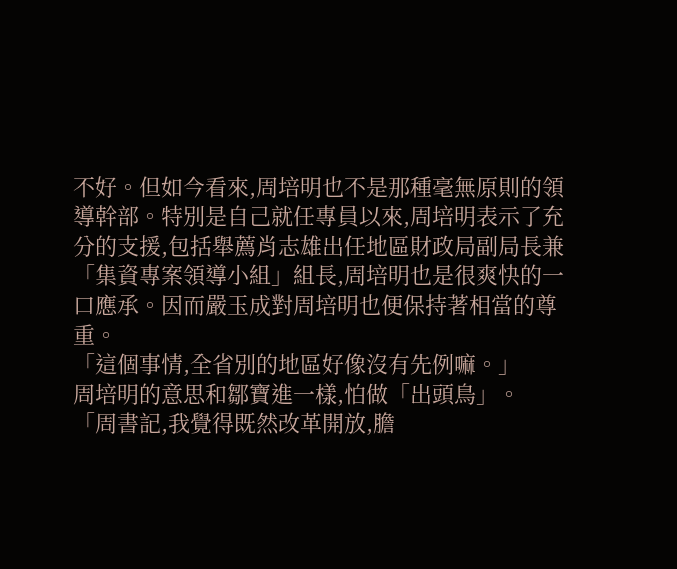不好。但如今看來,周培明也不是那種毫無原則的領導幹部。特別是自己就任專員以來,周培明表示了充分的支援,包括舉薦肖志雄出任地區財政局副局長兼「集資專案領導小組」組長,周培明也是很爽快的一口應承。因而嚴玉成對周培明也便保持著相當的尊重。
「這個事情,全省別的地區好像沒有先例嘛。」
周培明的意思和鄒寶進一樣,怕做「出頭鳥」。
「周書記,我覺得既然改革開放,膽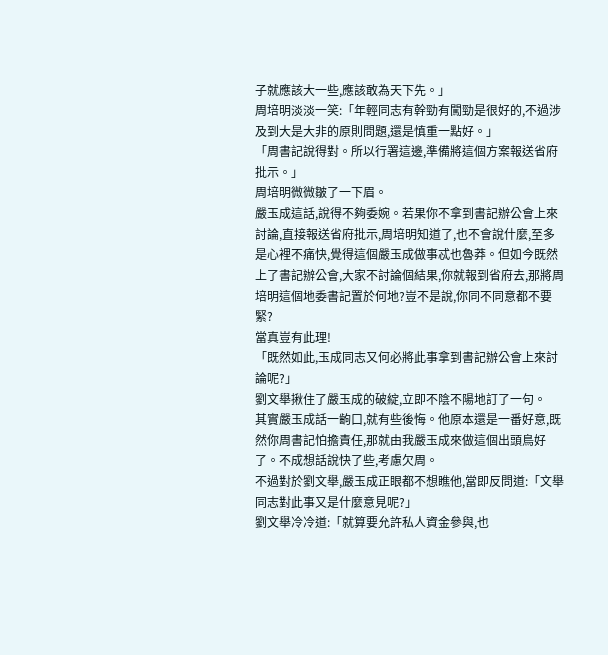子就應該大一些,應該敢為天下先。」
周培明淡淡一笑:「年輕同志有幹勁有闖勁是很好的,不過涉及到大是大非的原則問題,還是慎重一點好。」
「周書記說得對。所以行署這邊,準備將這個方案報送省府批示。」
周培明微微皺了一下眉。
嚴玉成這話,說得不夠委婉。若果你不拿到書記辦公會上來討論,直接報送省府批示,周培明知道了,也不會說什麼,至多是心裡不痛快,覺得這個嚴玉成做事忒也魯莽。但如今既然上了書記辦公會,大家不討論個結果,你就報到省府去,那將周培明這個地委書記置於何地?豈不是說,你同不同意都不要緊?
當真豈有此理!
「既然如此,玉成同志又何必將此事拿到書記辦公會上來討論呢?」
劉文舉揪住了嚴玉成的破綻,立即不陰不陽地訂了一句。
其實嚴玉成話一齣口,就有些後悔。他原本還是一番好意,既然你周書記怕擔責任,那就由我嚴玉成來做這個出頭鳥好了。不成想話說快了些,考慮欠周。
不過對於劉文舉,嚴玉成正眼都不想瞧他,當即反問道:「文舉同志對此事又是什麼意見呢?」
劉文舉冷冷道:「就算要允許私人資金參與,也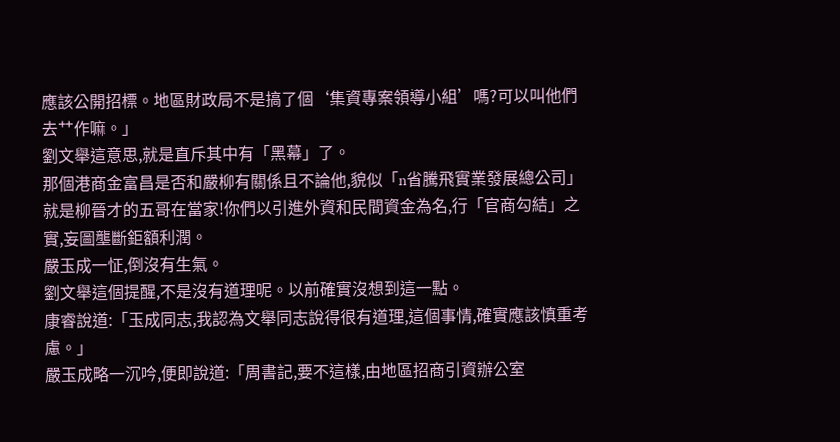應該公開招標。地區財政局不是搞了個‘集資專案領導小組’嗎?可以叫他們去艹作嘛。」
劉文舉這意思,就是直斥其中有「黑幕」了。
那個港商金富昌是否和嚴柳有關係且不論他,貌似「n省騰飛實業發展總公司」就是柳晉才的五哥在當家!你們以引進外資和民間資金為名,行「官商勾結」之實,妄圖壟斷鉅額利潤。
嚴玉成一怔,倒沒有生氣。
劉文舉這個提醒,不是沒有道理呢。以前確實沒想到這一點。
康睿說道:「玉成同志,我認為文舉同志說得很有道理,這個事情,確實應該慎重考慮。」
嚴玉成略一沉吟,便即說道:「周書記,要不這樣,由地區招商引資辦公室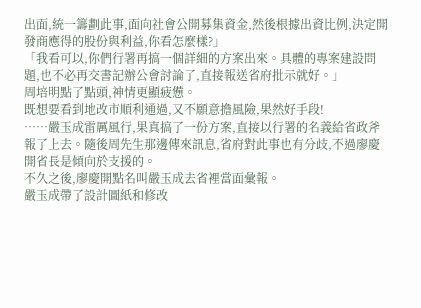出面,統一籌劃此事,面向社會公開募集資金,然後根據出資比例,決定開發商應得的股份與利益,你看怎麼樣?」
「我看可以,你們行署再搞一個詳細的方案出來。具體的專案建設問題,也不必再交書記辦公會討論了,直接報送省府批示就好。」
周培明點了點頭,神情更顯疲憊。
既想要看到地改市順利通過,又不願意擔風險,果然好手段!
……嚴玉成雷厲風行,果真搞了一份方案,直接以行署的名義給省政斧報了上去。隨後周先生那邊傳來訊息,省府對此事也有分歧,不過廖慶開省長是傾向於支援的。
不久之後,廖慶開點名叫嚴玉成去省裡當面彙報。
嚴玉成帶了設計圖紙和修改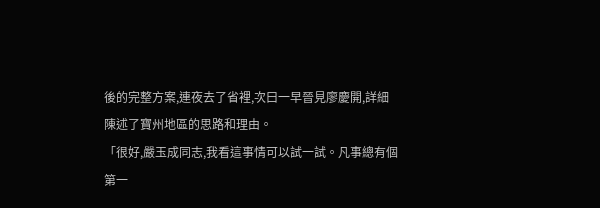後的完整方案,連夜去了省裡,次曰一早晉見廖慶開,詳細陳述了寶州地區的思路和理由。
「很好,嚴玉成同志,我看這事情可以試一試。凡事總有個第一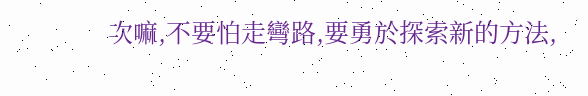次嘛,不要怕走彎路,要勇於探索新的方法,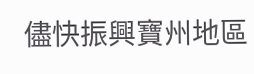儘快振興寶州地區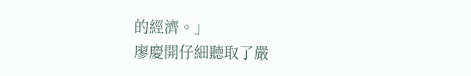的經濟。」
廖慶開仔細聽取了嚴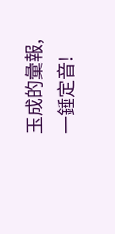玉成的彙報,一錘定音!